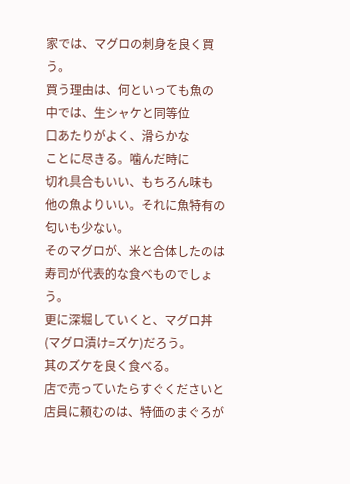家では、マグロの刺身を良く買う。
買う理由は、何といっても魚の
中では、生シャケと同等位
口あたりがよく、滑らかな
ことに尽きる。噛んだ時に
切れ具合もいい、もちろん味も
他の魚よりいい。それに魚特有の
匂いも少ない。
そのマグロが、米と合体したのは
寿司が代表的な食べものでしょう。
更に深堀していくと、マグロ丼
(マグロ漬け=ズケ)だろう。
其のズケを良く食べる。
店で売っていたらすぐくださいと
店員に頼むのは、特価のまぐろが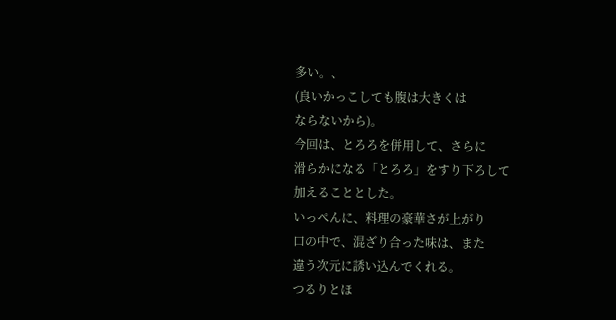多い。、
(良いかっこしても腹は大きくは
ならないから)。
今回は、とろろを併用して、さらに
滑らかになる「とろろ」をすり下ろして
加えることとした。
いっぺんに、料理の豪華さが上がり
口の中で、混ざり合った味は、また
違う次元に誘い込んでくれる。
つるりとほ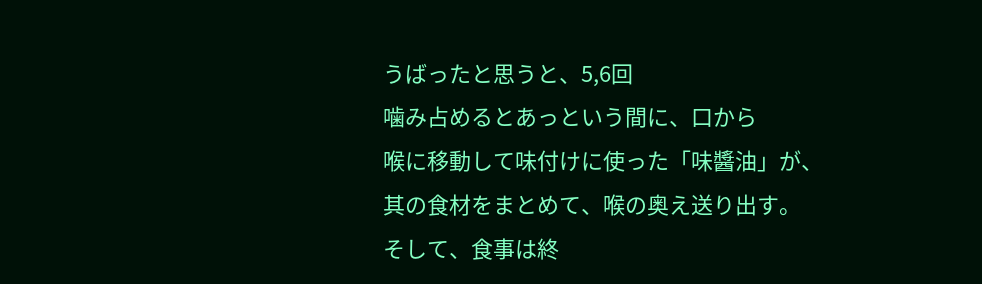うばったと思うと、5,6回
噛み占めるとあっという間に、口から
喉に移動して味付けに使った「味醬油」が、
其の食材をまとめて、喉の奥え送り出す。
そして、食事は終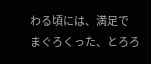わる頃には、満足で
まぐろくった、とろろ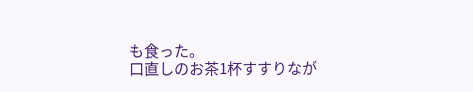も食った。
口直しのお茶1杯すすりなが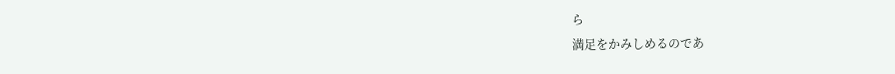ら
満足をかみしめるのであ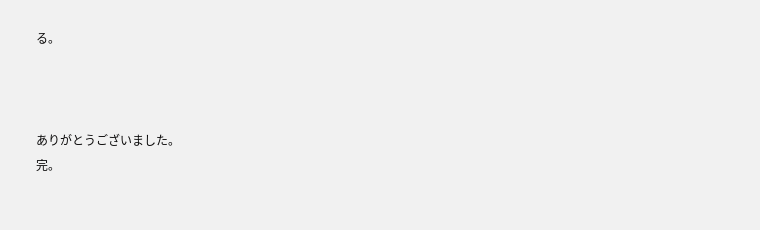る。



ありがとうございました。
完。